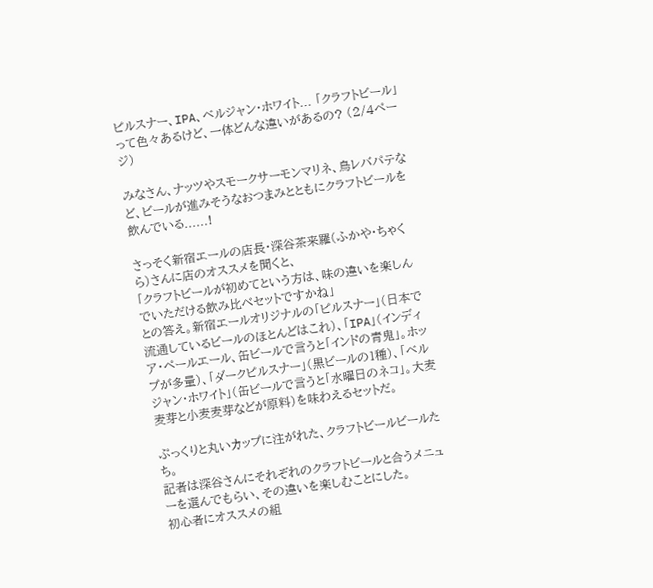ピルスナー、IPA、ベルジャン・ホワイト... 「クラフトビール」って色々あるけど、一体どんな違いがあるの? (2/4ページ)

みなさん、ナッツやスモークサーモンマリネ、鳥レバパテなど、ビールが進みそうなおつまみとともにクラフトビールを飲んでいる......!

さっそく新宿エールの店長・深谷茶来羅(ふかや・ちゃくら)さんに店のオススメを聞くと、
「クラフトビールが初めてという方は、味の違いを楽しんでいただける飲み比べセットですかね」
との答え。新宿エールオリジナルの「ピルスナー」(日本で流通しているビールのほとんどはこれ)、「IPA」(インディア・ペールエール、缶ビールで言うと「インドの青鬼」。ホップが多量)、「ダークピルスナー」(黒ビールの1種)、「ベルジャン・ホワイト」(缶ビールで言うと「水曜日のネコ」。大麦麦芽と小麦麦芽などが原料)を味わえるセットだ。

ぷっくりと丸いカップに注がれた、クラフトビールビールたち。
記者は深谷さんにそれぞれのクラフトビールと合うメニューを選んでもらい、その違いを楽しむことにした。
初心者にオススメの組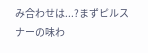み合わせは...?まずピルスナーの味わ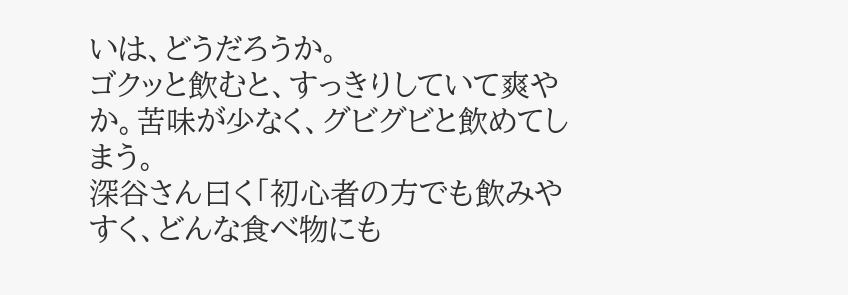いは、どうだろうか。
ゴクッと飲むと、すっきりしていて爽やか。苦味が少なく、グビグビと飲めてしまう。
深谷さん曰く「初心者の方でも飲みやすく、どんな食べ物にも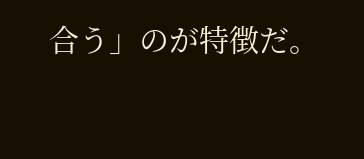合う」のが特徴だ。